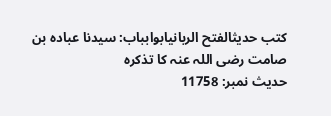کتب حدیثالفتح الربانیابوابباب: سیدنا عبادہ بن صامت رضی اللہ عنہ کا تذکرہ
حدیث نمبر: 11758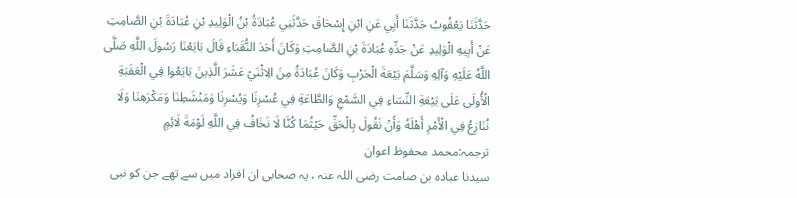حَدَّثَنَا يَعْقُوبُ حَدَّثَنَا أَبِي عَنِ ابْنِ إِسْحَاقَ حَدَّثَنِي عُبَادَةُ بْنُ الْوَلِيدِ بْنِ عُبَادَةَ بْنِ الصَّامِتِ عَنْ أَبِيهِ الْوَلِيدِ عَنْ جَدِّهِ عُبَادَةَ بْنِ الصَّامِتِ وَكَانَ أَحَدَ النُّقَبَاءِ قَالَ بَايَعْنَا رَسُولَ اللَّهِ صَلَّى اللَّهُ عَلَيْهِ وَآلِهِ وَسَلَّمَ بَيْعَةَ الْحَرْبِ وَكَانَ عُبَادَةُ مِنَ الِاثْنَيْ عَشَرَ الَّذِينَ بَايَعُوا فِي الْعَقَبَةِ الْأُولَى عَلَى بَيْعَةِ النِّسَاءِ فِي السَّمْعِ وَالطَّاعَةِ فِي عُسْرِنَا وَيُسْرِنَا وَمَنْشَطِنَا وَمَكْرَهِنَا وَلَا نُنَازِعُ فِي الْأَمْرِ أَهْلَهُ وَأَنْ نَقُولَ بِالْحَقِّ حَيْثُمَا كُنَّا لَا نَخَافُ فِي اللَّهِ لَوْمَةَ لَائِمٍ
ترجمہ:محمد محفوظ اعوان
سیدنا عبادہ بن صامت رضی اللہ عنہ ، یہ صحابی ان افراد میں سے تھے جن کو نبی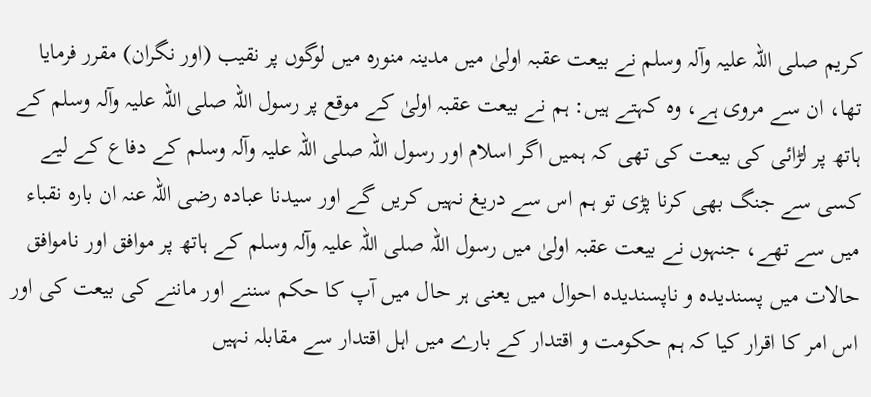کریم صلی اللہ علیہ وآلہ وسلم نے بیعت عقبہ اولیٰ میں مدینہ منورہ میں لوگوں پر نقیب (اور نگران) مقرر فرمایا تھا، ان سے مروی ہے، وہ کہتے ہیں: ہم نے بیعت عقبہ اولیٰ کے موقع پر رسول اللہ صلی اللہ علیہ وآلہ وسلم کے ہاتھ پر لڑائی کی بیعت کی تھی کہ ہمیں اگر اسلام اور رسول اللہ صلی اللہ علیہ وآلہ وسلم کے دفاع کے لیے کسی سے جنگ بھی کرنا پڑی تو ہم اس سے دریغ نہیں کریں گے اور سیدنا عبادہ رضی اللہ عنہ ان بارہ نقباء میں سے تھے، جنہوں نے بیعت عقبہ اولیٰ میں رسول اللہ صلی اللہ علیہ وآلہ وسلم کے ہاتھ پر موافق اور ناموافق حالات میں پسندیدہ و ناپسندیدہ احوال میں یعنی ہر حال میں آپ کا حکم سننے اور ماننے کی بیعت کی اور اس امر کا اقرار کیا کہ ہم حکومت و اقتدار کے بارے میں اہل اقتدار سے مقابلہ نہیں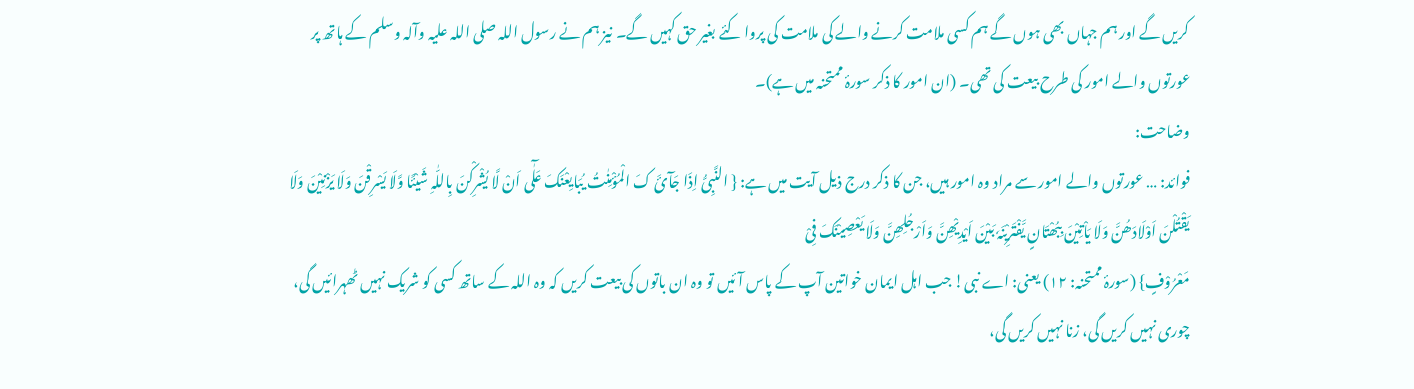کریں گے اور ہم جہاں بھی ہوں گے ہم کسی ملامت کرنے والے کی ملامت کی پروا کئے بغیر حق کہیں گے۔ نیز ہم نے رسول اللہ صلی اللہ علیہ وآلہ وسلم کے ہاتھ پر عورتوں والے امور کی طرح بیعت کی تھی۔ (ان امور کا ذکر سورۂ ممتحنہ میں ہے)۔
وضاحت:
فوائد: … عورتوں والے امور سے مراد وہ امور ہیں، جن کا ذکر درج ذیل آیت میں ہے: { النَّبِیُّ اِذَا جَآئَ کَ الْمُؤْمِنٰتُ یُبَایِعْنَکَ عَلٰٓی اَنْ لَّا یُشْرِکْنَ بِاللّٰہِ شَیْئًا وَّلَا یَسْرِقْنَ وَلَا یَزْنِیْنَ وَلَا یَقْتُلْنَ اَوْلَادَھُنَّ وَلَا یَاْتِیْنَ بِبُھْتَانٍ یَّفْتَرِیْنَہٗ بَیْنَ اَیْدِیْھِنَّ وَاَرْجُلِھِنَّ وَلَا یَعْصِیْنَکَ فِیْ
مَعْرُوْفٍ} (سورۂ ممتحنہ: ۱۲) یعنی: اے نبی! جب اہل ایمان خواتین آپ کے پاس آئیں تو وہ ان باتوں کی بیعت کریں کہ وہ اللہ کے ساتھ کسی کو شریک نہیں ٹھہرائیں گی، چوری نہیں کریں گی، زنا نہیں کریں گی،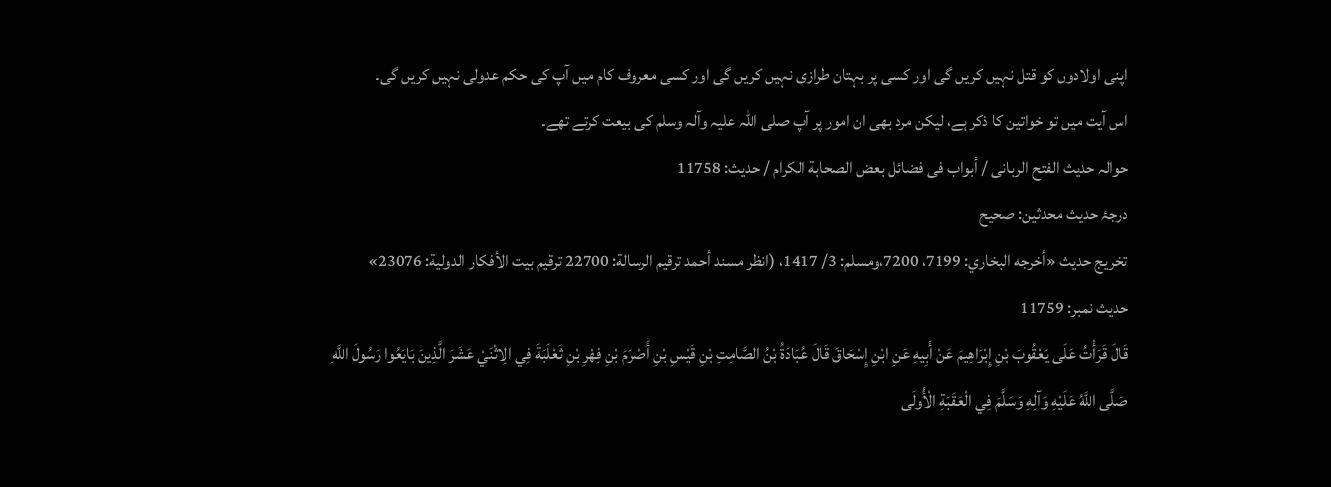اپنی اولادوں کو قتل نہیں کریں گی اور کسی پر بہتان طرازی نہیں کریں گی اور کسی معروف کام میں آپ کی حکم عدولی نہیں کریں گی۔
اس آیت میں تو خواتین کا ذکر ہے، لیکن مرد بھی ان امور پر آپ صلی اللہ علیہ وآلہ وسلم کی بیعت کرتے تھے۔
حوالہ حدیث الفتح الربانی / أبواب فى فضائل بعض الصحابة الكرام / حدیث: 11758
درجۂ حدیث محدثین: صحیح
تخریج حدیث «أخرجه البخاري: 7199، 7200،ومسلم: 3/ 1417، (انظر مسند أحمد ترقيم الرسالة: 22700 ترقیم بيت الأفكار الدولية: 23076»
حدیث نمبر: 11759
قَالَ قَرَأْتُ عَلَى يَعْقُوبَ بْنِ إِبْرَاهِيمَ عَنْ أَبِيهِ عَنِ ابْنِ إِسْحَاقَ قَالَ عُبَادَةُ بْنُ الصَّامِتِ بْنِ قَيْسِ بْنِ أَصْرَمَ بْنِ فِهْرِ بْنِ ثَعْلَبَةَ فِي الِاثْنَيْ عَشَرَ الَّذِينَ بَايَعُوا رَسُولَ اللَّهِ صَلَّى اللَّهُ عَلَيْهِ وَآلِهِ وَسَلَّمَ فِي الْعَقَبَةِ الْأُولَى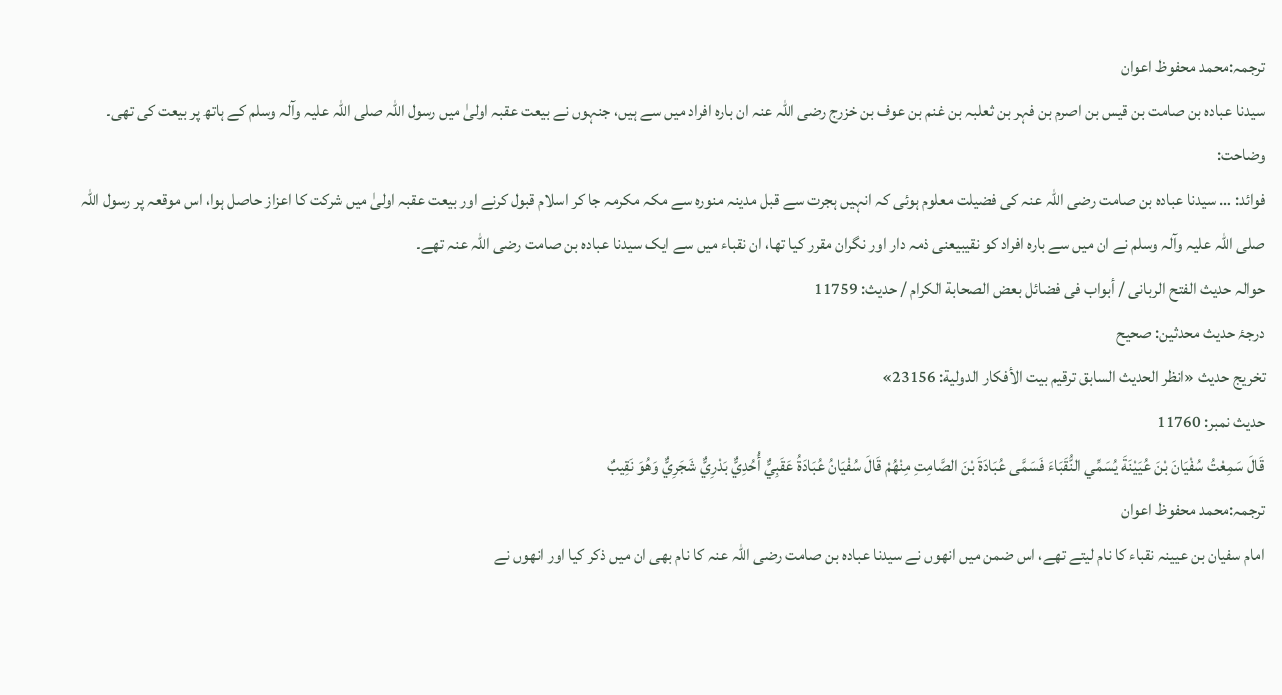ترجمہ:محمد محفوظ اعوان
سیدنا عبادہ بن صامت بن قیس بن اصرم بن فہر بن ثعلبہ بن غنم بن عوف بن خزرج رضی اللہ عنہ ان بارہ افراد میں سے ہیں، جنہوں نے بیعت عقبہ اولیٰ میں رسول اللہ صلی اللہ علیہ وآلہ وسلم کے ہاتھ پر بیعت کی تھی۔
وضاحت:
فوائد: … سیدنا عبادہ بن صامت رضی اللہ عنہ کی فضیلت معلوم ہوئی کہ انہیں ہجرت سے قبل مدینہ منورہ سے مکہ مکرمہ جا کر اسلام قبول کرنے اور بیعت عقبہ اولیٰ میں شرکت کا اعزاز حاصل ہوا، اس موقعہ پر رسول اللہ صلی اللہ علیہ وآلہ وسلم نے ان میں سے بارہ افراد کو نقیبیعنی ذمہ دار اور نگران مقرر کیا تھا، ان نقباء میں سے ایک سیدنا عبادہ بن صامت رضی اللہ عنہ تھے۔
حوالہ حدیث الفتح الربانی / أبواب فى فضائل بعض الصحابة الكرام / حدیث: 11759
درجۂ حدیث محدثین: صحیح
تخریج حدیث «انظر الحديث السابق ترقیم بيت الأفكار الدولية: 23156»
حدیث نمبر: 11760
قَالَ سَمِعْتُ سُفْيَانَ بْنَ عُيَيْنَةَ يُسَمِّي النُّقَبَاءَ فَسَمَّى عُبَادَةَ بْنَ الصَّامِتِ مِنْهُمْ قَالَ سُفْيَانُ عُبَادَةُ عَقَبِيٌّ أُحُدِيٌّ بَدْرِيٌّ شَجَرِيٌّ وَهُوَ نَقِيبٌ
ترجمہ:محمد محفوظ اعوان
امام سفیان بن عیینہ نقباء کا نام لیتے تھے، اس ضمن میں انھوں نے سیدنا عبادہ بن صامت رضی اللہ عنہ کا نام بھی ان میں ذکر کیا اور انھوں نے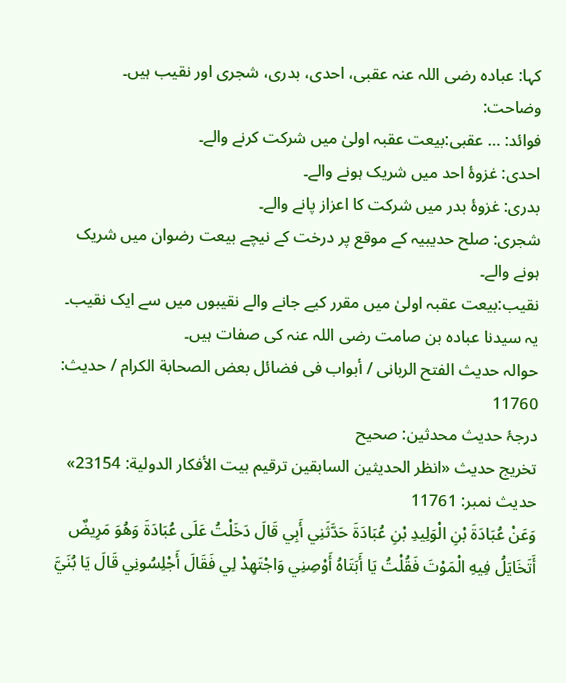کہا: عبادہ رضی اللہ عنہ عقبی، احدی، بدری، شجری اور نقیب ہیں۔
وضاحت:
فوائد: … عقبی:بیعت عقبہ اولیٰ میں شرکت کرنے والے۔
احدی: غزوۂ احد میں شریک ہونے والے۔
بدری: غزوۂ بدر میں شرکت کا اعزاز پانے والے۔
شجری: صلح حدیبیہ کے موقع پر درخت کے نیچے بیعت رضوان میں شریک ہونے والے۔
نقیب:بیعت عقبہ اولیٰ میں مقرر کیے جانے والے نقیبوں میں سے ایک نقیب۔
یہ سیدنا عبادہ بن صامت رضی اللہ عنہ کی صفات ہیں۔
حوالہ حدیث الفتح الربانی / أبواب فى فضائل بعض الصحابة الكرام / حدیث: 11760
درجۂ حدیث محدثین: صحیح
تخریج حدیث «انظر الحديثين السابقين ترقیم بيت الأفكار الدولية: 23154»
حدیث نمبر: 11761
وَعَنْ عُبَادَةَ بْنِ الْوَلِيدِ بْنِ عُبَادَةَ حَدَّثَنِي أَبِي قَالَ دَخَلْتُ عَلَى عُبَادَةَ وَهُوَ مَرِيضٌ أَتَخَايَلُ فِيهِ الْمَوْتَ فَقُلْتُ يَا أَبَتَاهُ أَوْصِنِي وَاجْتَهِدْ لِي فَقَالَ أَجْلِسُونِي قَالَ يَا بُنَيَّ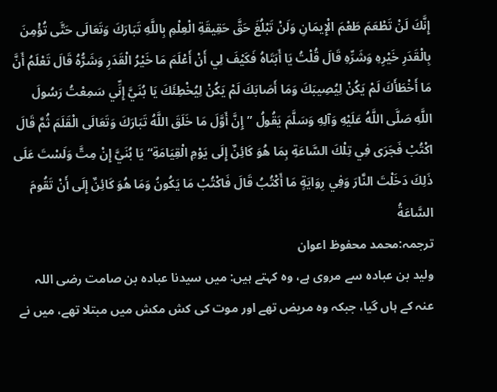إِنَّكَ لَنْ تَطْعَمَ طَعْمَ الْإِيمَانِ وَلَنْ تَبْلُغَ حَقَّ حَقِيقَةِ الْعِلْمِ بِاللَّهِ تَبَارَكَ وَتَعَالَى حَتَّى تُؤْمِنَ بِالْقَدَرِ خَيْرِهِ وَشَرِّهِ قَالَ قُلْتُ يَا أَبَتَاهُ فَكَيْفَ لِي أَنْ أَعْلَمَ مَا خَيْرُ الْقَدَرِ وَشَرُّهُ قَالَ تَعْلَمُ أَنَّ مَا أَخْطَأَكَ لَمْ يَكُنْ لِيُصِيبَكَ وَمَا أَصَابَكَ لَمْ يَكُنْ لِيُخْطِئَكَ يَا بُنَيَّ إِنِّي سَمِعْتُ رَسُولَ اللَّهِ صَلَّى اللَّهُ عَلَيْهِ وَآلِهِ وَسَلَّمَ يَقُولُ ”إِنَّ أَوَّلَ مَا خَلَقَ اللَّهُ تَبَارَكَ وَتَعَالَى الْقَلَمَ ثُمَّ قَالَ اكْتُبْ فَجَرَى فِي تِلْكَ السَّاعَةِ بِمَا هُوَ كَائِنٌ إِلَى يَوْمِ الْقِيَامَةِ“ يَا بُنَيَّ إِنْ مِتَّ وَلَسْتَ عَلَى ذَلِكَ دَخَلْتَ النَّارَ وَفِي رِوَايَةٍ مَا أَكْتُبُ قَالَ فَاكْتُبْ مَا يَكُونُ وَمَا هُوَ كَائِنٌ إِلَى أَنْ تَقُومَ السَّاعَةُ
ترجمہ:محمد محفوظ اعوان
ولید بن عبادہ سے مروی ہے، وہ کہتے ہیں: میں سیدنا عبادہ بن صامت رضی اللہ عنہ کے ہاں گیا، جبکہ وہ مریض تھے اور موت کی کش مکش میں مبتلا تھے، میں نے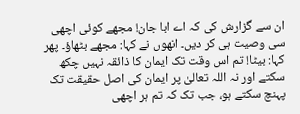ان سے گزارش کی کہ اے ابا جان! مجھے کوئی اچھی سی وصیت ہی کر دیں۔ انھوں نے کہا: مجھے بٹھاؤ۔ پھر کہا: بیٹا! تم اس وقت تک ایمان کا ذائقہ نہیں چکھ سکتے اور نہ اللہ تعالیٰ پر ایمان کی اصل حقیقت تک پہنچ سکتے ہو، جب تک کہ تم ہر اچھی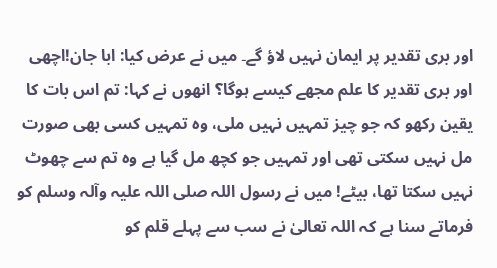اور بری تقدیر پر ایمان نہیں لاؤ گے۔ میں نے عرض کیا: ابا جان!اچھی اور بری تقدیر کا علم مجھے کیسے ہوگا؟ انھوں نے کہا: تم اس بات کا یقین رکھو کہ جو چیز تمہیں نہیں ملی، وہ تمہیں کسی بھی صورت مل نہیں سکتی تھی اور تمہیں جو کچھ مل گیا ہے وہ تم سے چھوٹ نہیں سکتا تھا، بیٹے! میں نے رسول اللہ صلی اللہ علیہ وآلہ وسلم کو فرماتے سنا ہے کہ اللہ تعالیٰ نے سب سے پہلے قلم کو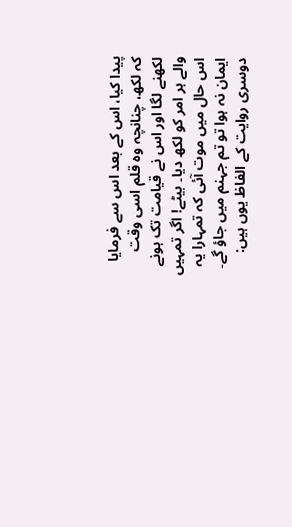پیدا کیا، اس کے بعد اس سے فرمایا کہ لکھ، چنانچہ وہ قلم اسی وقت لکھنے لگا اور اس نے قیامت تک ہونے والے ہر امر کو لکھ دیا۔ بیٹے! اگر تمہیں اس حال میں موت آئی کہ تمہارا یہ ایمان نہ ہوا تو تم جہنم میں جاؤ گے۔ دوسری روایت کے الفاظ یوں ہیں: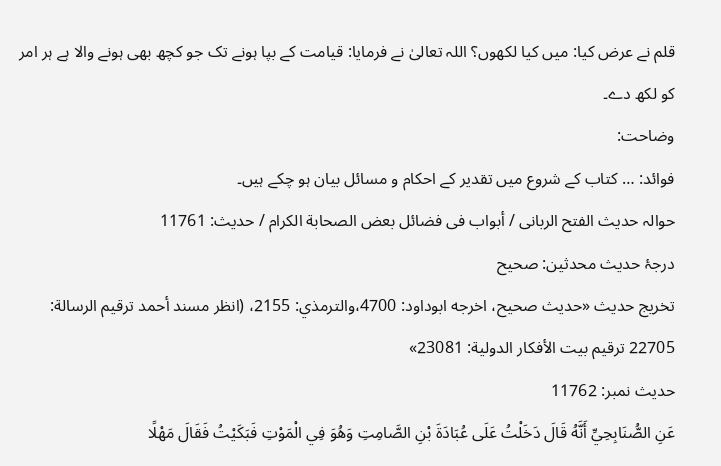قلم نے عرض کیا: میں کیا لکھوں؟ اللہ تعالیٰ نے فرمایا: قیامت کے بپا ہونے تک جو کچھ بھی ہونے والا ہے ہر امر کو لکھ دے۔
وضاحت:
فوائد: … کتاب کے شروع میں تقدیر کے احکام و مسائل بیان ہو چکے ہیں۔
حوالہ حدیث الفتح الربانی / أبواب فى فضائل بعض الصحابة الكرام / حدیث: 11761
درجۂ حدیث محدثین: صحیح
تخریج حدیث «حديث صحيح، اخرجه ابوداود: 4700،والترمذي: 2155، (انظر مسند أحمد ترقيم الرسالة: 22705 ترقیم بيت الأفكار الدولية: 23081»
حدیث نمبر: 11762
عَنِ الصُّنَابِحِيِّ أَنَّهُ قَالَ دَخَلْتُ عَلَى عُبَادَةَ بْنِ الصَّامِتِ وَهُوَ فِي الْمَوْتِ فَبَكَيْتُ فَقَالَ مَهْلًا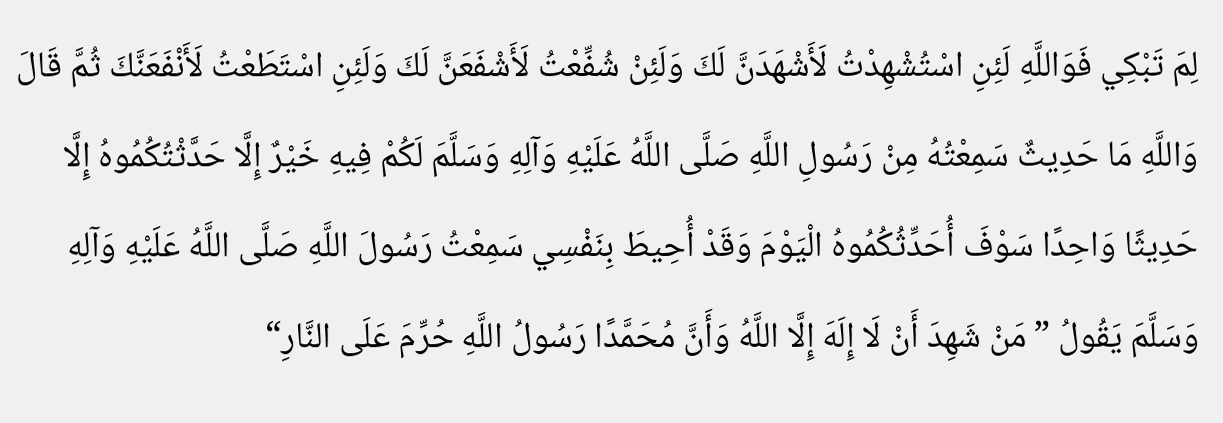لِمَ تَبْكِي فَوَاللَّهِ لَئِنِ اسْتُشْهِدْتُ لَأَشْهَدَنَّ لَكَ وَلَئِنْ شُفِّعْتُ لَأَشْفَعَنَّ لَكَ وَلَئِنِ اسْتَطَعْتُ لَأَنْفَعَنَّكَ ثُمَّ قَالَ وَاللَّهِ مَا حَدِيثٌ سَمِعْتُهُ مِنْ رَسُولِ اللَّهِ صَلَّى اللَّهُ عَلَيْهِ وَآلِهِ وَسَلَّمَ لَكُمْ فِيهِ خَيْرٌ إِلَّا حَدَّثْتُكُمُوهُ إِلَّا حَدِيثًا وَاحِدًا سَوْفَ أُحَدِّثُكُمُوهُ الْيَوْمَ وَقَدْ أُحِيطَ بِنَفْسِي سَمِعْتُ رَسُولَ اللَّهِ صَلَّى اللَّهُ عَلَيْهِ وَآلِهِ وَسَلَّمَ يَقُولُ ”مَنْ شَهِدَ أَنْ لَا إِلَهَ إِلَّا اللَّهُ وَأَنَّ مُحَمَّدًا رَسُولُ اللَّهِ حُرِّمَ عَلَى النَّارِ“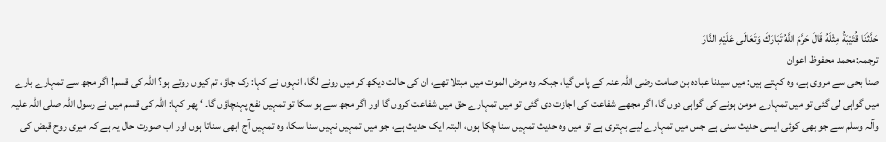حَدَّثَنَا قُتَيْبَةُ مِثْلَهُ قَالَ حَرَّمَ اللَّهُ تَبَارَكَ وَتَعَالَى عَلَيْهِ النَّارَ
ترجمہ:محمد محفوظ اعوان
صنا بحی سے مروی ہے، وہ کہتے ہیں: میں سیدنا عبادہ بن صامت رضی اللہ عنہ کے پاس گیا، جبکہ وہ مرض الموت میں مبتلا تھے، ان کی حالت دیکھ کر میں رونے لگا، انہوں نے کہا: رک جاؤ، تم کیوں روتے ہو؟ اللہ کی قسم! اگر مجھ سے تمہارے بارے میں گواہی لی گئی تو میں تمہارے مومن ہونے کی گواہی دوں گا، اگر مجھے شفاعت کی اجازت دی گئی تو میں تمہارے حق میں شفاعت کروں گا اور اگر مجھ سے ہو سکا تو تمہیں نفع پہنچاؤں گا۔ ‘ پھر کہا: اللہ کی قسم میں نے رسول اللہ صلی اللہ علیہ وآلہ وسلم سے جو بھی کوئی ایسی حدیث سنی ہے جس میں تمہارے لیے بہتری ہے تو میں وہ حدیث تمہیں سنا چکا ہوں، البتہ ایک حدیث ہے، جو میں تمہیں نہیں سنا سکا، وہ تمہیں آج ابھی سناتا ہوں اور اب صورت حال یہ ہے کہ میری روح قبض کی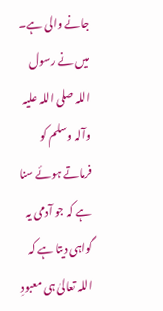جانے والی ہے۔ میں نے رسول اللہ صلی اللہ علیہ وآلہ وسلم کو فرماتے ہوئے سنا ہے کہ جو آدمی یہ گواہی دیتا ہے کہ اللہ تعالیٰ ہی معبودِ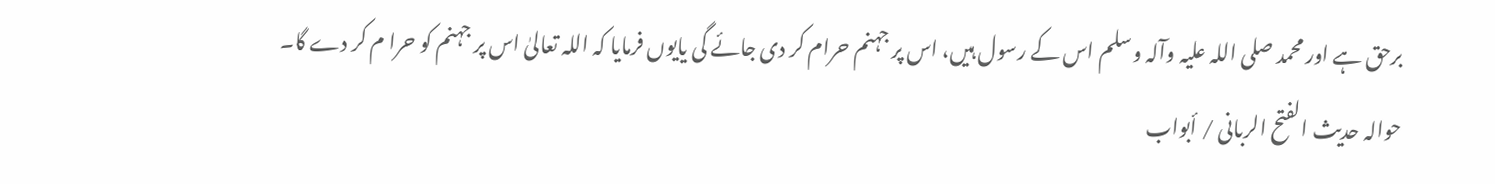برحق ہے اور محمد صلی اللہ علیہ وآلہ وسلم اس کے رسول ہیں، اس پر جہنم حرام کر دی جائے گی یایوں فرمایا کہ اللہ تعالیٰ اس پر جہنم کو حرا م کر دے گا۔
حوالہ حدیث الفتح الربانی / أبواب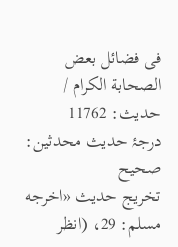فى فضائل بعض الصحابة الكرام / حدیث: 11762
درجۂ حدیث محدثین: صحیح
تخریج حدیث «اخرجه مسلم: 29، (انظر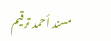مسند أحمد ترقيم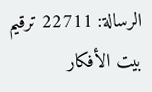الرسالة: 22711 ترقیم بيت الأفكار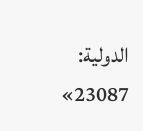الدولية: 23087»